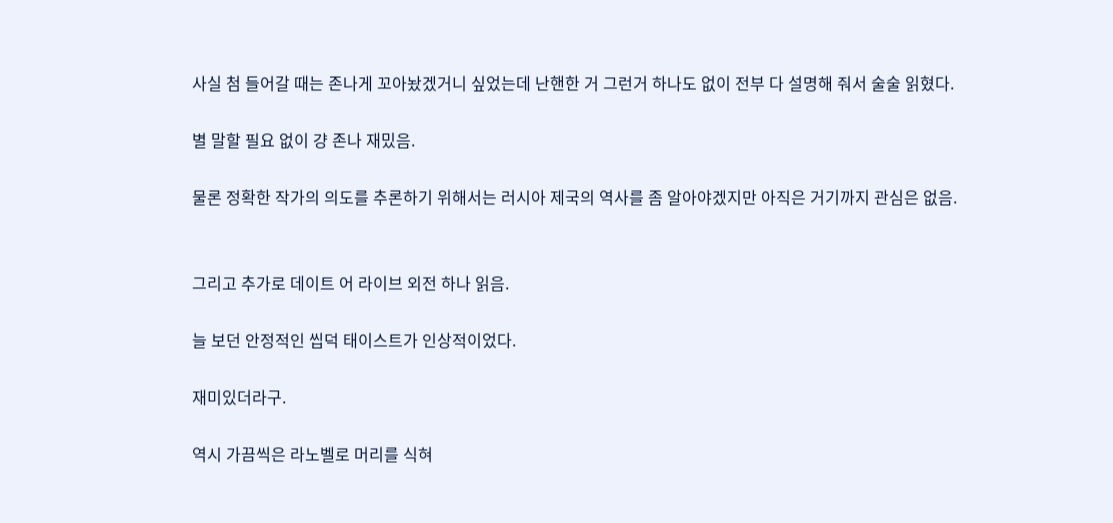사실 첨 들어갈 때는 존나게 꼬아놨겠거니 싶었는데 난핸한 거 그런거 하나도 없이 전부 다 설명해 줘서 술술 읽혔다.

별 말할 필요 없이 걍 존나 재밌음.

물론 정확한 작가의 의도를 추론하기 위해서는 러시아 제국의 역사를 좀 알아야겠지만 아직은 거기까지 관심은 없음.


그리고 추가로 데이트 어 라이브 외전 하나 읽음.

늘 보던 안정적인 씹덕 태이스트가 인상적이었다.

재미있더라구.

역시 가끔씩은 라노벨로 머리를 식혀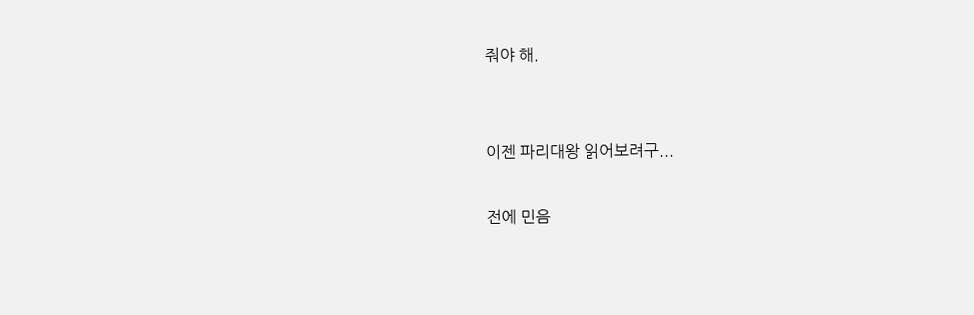줘야 해.


이젠 파리대왕 읽어보려구...

전에 민음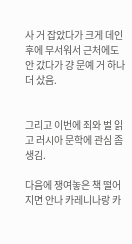사 거 잡았다가 크게 데인 후에 무서워서 근처에도 안 갔다가 걍 문예 거 하나 더 샀음.


그리고 이번에 죄와 벌 읽고 러시아 문학에 관심 좀 생김.

다음에 쟁여놓은 책 떨어지면 안나 카레니나랑 카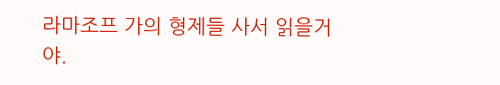라마조프 가의 형제들 사서 읽을거야.